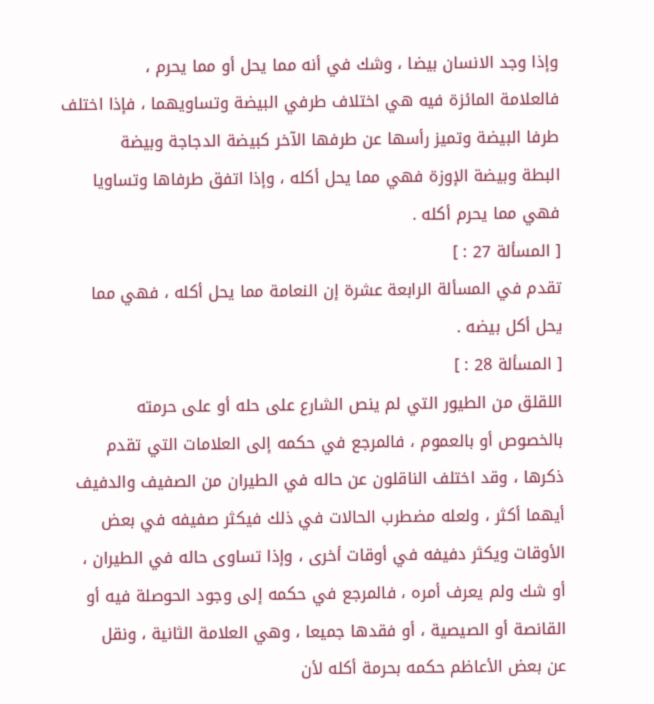وإذا وجد الانسان بيضا ، وشك في أنه مما يحل أو مما يحرم ،
فالعلامة المائزة فيه هي اختلاف طرفي البيضة وتساويهما ، فإذا اختلف
طرفا البيضة وتميز رأسها عن طرفها الآخر كبيضة الدجاجة وبيضة
البطة وبيضة الإوزة فهي مما يحل أكله ، وإذا اتفق طرفاها وتساويا
فهي مما يحرم أكله .
[ المسألة 27 : ]
تقدم في المسألة الرابعة عشرة إن النعامة مما يحل أكله ، فهي مما
يحل أكل بيضه .
[ المسألة 28 : ]
اللقلق من الطيور التي لم ينص الشارع على حله أو على حرمته
بالخصوص أو بالعموم ، فالمرجع في حكمه إلى العلامات التي تقدم
ذكرها ، وقد اختلف الناقلون عن حاله في الطيران من الصفيف والدفيف
أيهما أكثر ، ولعله مضطرب الحالات في ذلك فيكثر صفيفه في بعض
الأوقات ويكثر دفيفه في أوقات أخرى ، وإذا تساوى حاله في الطيران ،
أو شك ولم يعرف أمره ، فالمرجع في حكمه إلى وجود الحوصلة فيه أو
القانصة أو الصيصية ، أو فقدها جميعا ، وهي العلامة الثانية ، ونقل
عن بعض الأعاظم حكمه بحرمة أكله لأن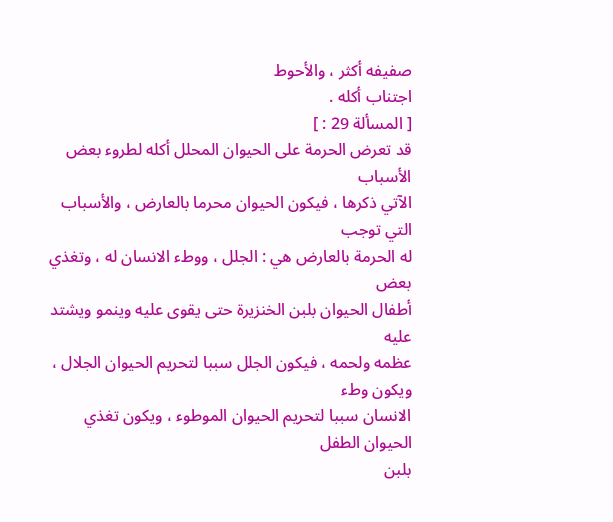صفيفه أكثر ، والأحوط
اجتناب أكله .
[ المسألة 29 : ]
قد تعرض الحرمة على الحيوان المحلل أكله لطروء بعض الأسباب
الآتي ذكرها ، فيكون الحيوان محرما بالعارض ، والأسباب التي توجب
له الحرمة بالعارض هي : الجلل ، ووطء الانسان له ، وتغذي بعض
أطفال الحيوان بلبن الخنزيرة حتى يقوى عليه وينمو ويشتد عليه
عظمه ولحمه ، فيكون الجلل سببا لتحريم الحيوان الجلال ، ويكون وطء
الانسان سببا لتحريم الحيوان الموطوء ، ويكون تغذي الحيوان الطفل
بلبن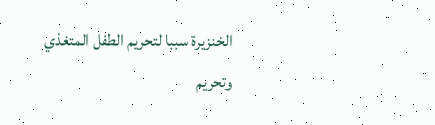الخنزيرة سببا لتحريم الطفل المتغذي وتحريم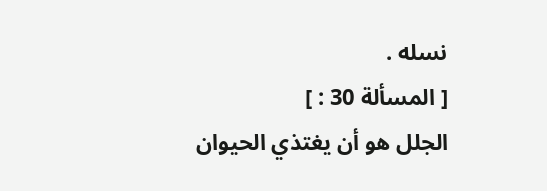نسله .
[ المسألة 30 : ]
الجلل هو أن يغتذي الحيوان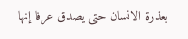بعذرة الانسان حتى يصدق عرفا إنها